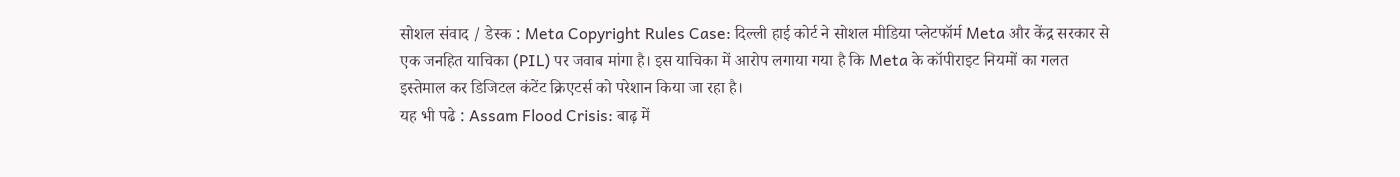सोशल संवाद / डेस्क : Meta Copyright Rules Case: दिल्ली हाई कोर्ट ने सोशल मीडिया प्लेटफॉर्म Meta और केंद्र सरकार से एक जनहित याचिका (PIL) पर जवाब मांगा है। इस याचिका में आरोप लगाया गया है कि Meta के कॉपीराइट नियमों का गलत इस्तेमाल कर डिजिटल कंटेंट क्रिएटर्स को परेशान किया जा रहा है।
यह भी पढे : Assam Flood Crisis: बाढ़ में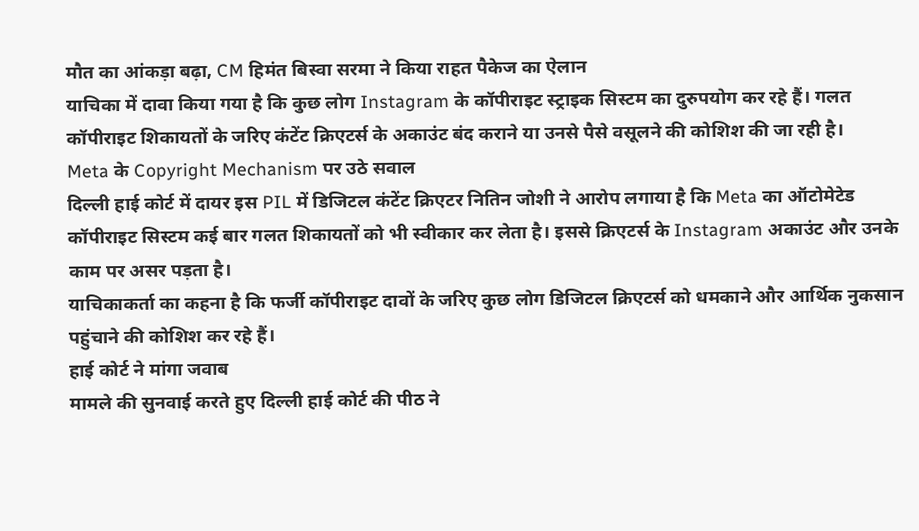मौत का आंकड़ा बढ़ा, CM हिमंत बिस्वा सरमा ने किया राहत पैकेज का ऐलान
याचिका में दावा किया गया है कि कुछ लोग Instagram के कॉपीराइट स्ट्राइक सिस्टम का दुरुपयोग कर रहे हैं। गलत कॉपीराइट शिकायतों के जरिए कंटेंट क्रिएटर्स के अकाउंट बंद कराने या उनसे पैसे वसूलने की कोशिश की जा रही है।
Meta के Copyright Mechanism पर उठे सवाल
दिल्ली हाई कोर्ट में दायर इस PIL में डिजिटल कंटेंट क्रिएटर नितिन जोशी ने आरोप लगाया है कि Meta का ऑटोमेटेड कॉपीराइट सिस्टम कई बार गलत शिकायतों को भी स्वीकार कर लेता है। इससे क्रिएटर्स के Instagram अकाउंट और उनके काम पर असर पड़ता है।
याचिकाकर्ता का कहना है कि फर्जी कॉपीराइट दावों के जरिए कुछ लोग डिजिटल क्रिएटर्स को धमकाने और आर्थिक नुकसान पहुंचाने की कोशिश कर रहे हैं।
हाई कोर्ट ने मांगा जवाब
मामले की सुनवाई करते हुए दिल्ली हाई कोर्ट की पीठ ने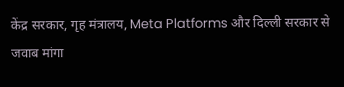केंद्र सरकार, गृह मंत्रालय, Meta Platforms और दिल्ली सरकार से जवाब मांगा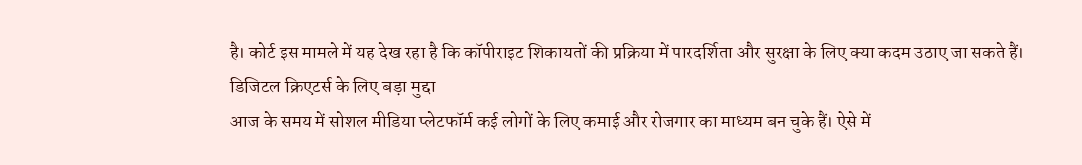है। कोर्ट इस मामले में यह देख रहा है कि कॉपीराइट शिकायतों की प्रक्रिया में पारदर्शिता और सुरक्षा के लिए क्या कदम उठाए जा सकते हैं।
डिजिटल क्रिएटर्स के लिए बड़ा मुद्दा
आज के समय में सोशल मीडिया प्लेटफॉर्म कई लोगों के लिए कमाई और रोजगार का माध्यम बन चुके हैं। ऐसे में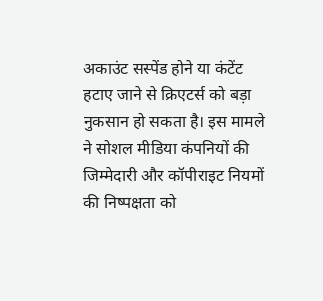अकाउंट सस्पेंड होने या कंटेंट हटाए जाने से क्रिएटर्स को बड़ा नुकसान हो सकता है। इस मामले ने सोशल मीडिया कंपनियों की जिम्मेदारी और कॉपीराइट नियमों की निष्पक्षता को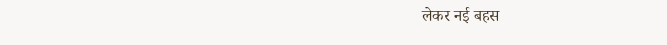लेकर नई बहस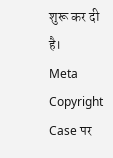शुरू कर दी है।
Meta Copyright Case पर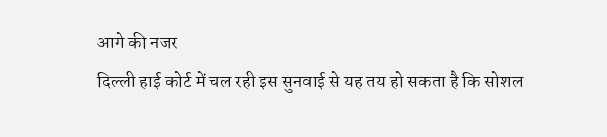आगे की नजर
दिल्ली हाई कोर्ट में चल रही इस सुनवाई से यह तय हो सकता है कि सोशल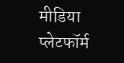मीडिया प्लेटफॉर्म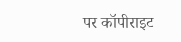पर कॉपीराइट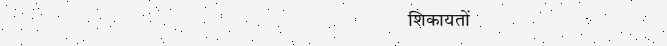शिकायतों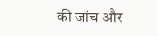की जांच और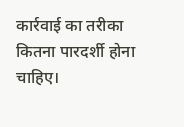कार्रवाई का तरीका कितना पारदर्शी होना चाहिए।